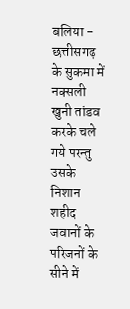बलिया - छत्तीसगढ़ के सुकमा में नक्सली खुनी तांडव करके चले गये परन्तु उसके निशान शहीद जवानों के परिजनों के सीने में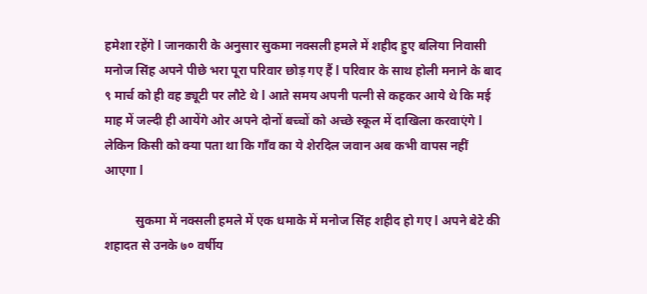हमेशा रहेंगे l जानकारी के अनुसार सुकमा नक्सली हमले में शहीद हुए बलिया निवासी मनोज सिंह अपने पीछे भरा पूरा परिवार छोड़ गए हैं l परिवार के साथ होली मनाने के बाद ९ मार्च को ही वह ड्यूटी पर लौटे थे l आते समय अपनी पत्नी से कहकर आये थे कि मई माह में जल्दी ही आयेंगे ओर अपने दोनों बच्चों को अच्छे स्कूल में दाखिला करवाएंगे l लेकिन किसी को क्या पता था कि गाँव का ये शेरदिल जवान अब कभी वापस नहीं आएगा l

          सुकमा में नक्सली हमले में एक धमाके में मनोज सिंह शहीद हो गए l अपने बेटे की शहादत से उनके ७० वर्षीय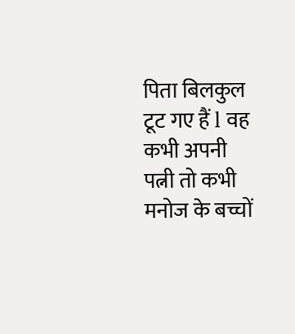पिता बिलकुल टूट गए हैं l वह कभी अपनी पत्नी तो कभी मनोज के बच्चों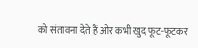को संतावना देते हैं ओर कभी खुद फूट-फूटकर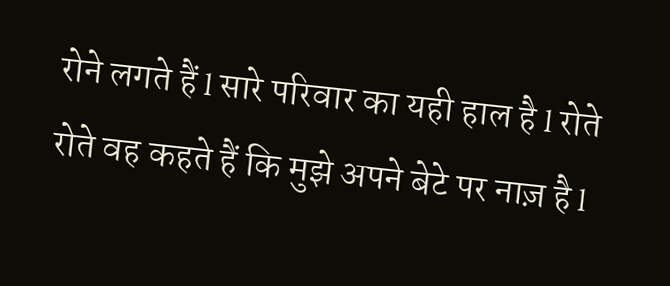रोने लगते हैं l सारे परिवार का यही हाल है l रोते रोते वह कहते हैं कि मुझे अपने बेटे पर नाज़ है l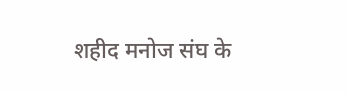शहीद मनोज संघ के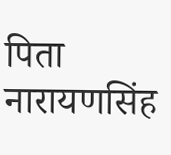पिता नारायणसिंह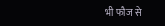भी फौज से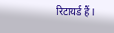रिटायर्ड हैं l